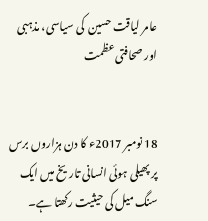عامر لیاقت حسین  کی سیاسی، مذہبی اور صحافتی عظمت


18 نومبر 2017ء کا دن ہزاروں برس پر پھیلی ہوئی انسانی تاریخ میں ایک سنگ میل کی حیثیت رکھتا ہے۔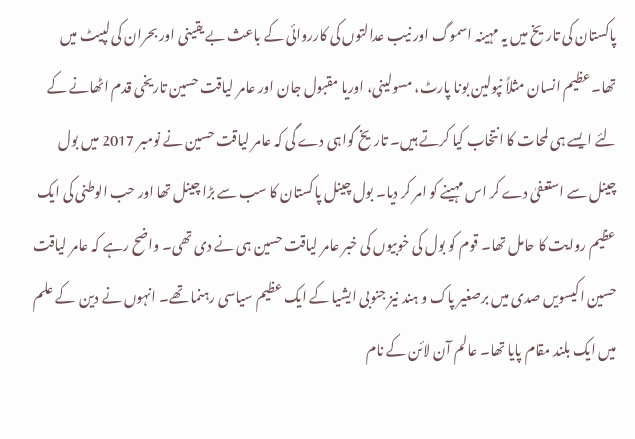پاکستان کی تاریخ میں یہ مہینہ اسموگ اور نیب عدالتوں کی کارروائی کے باعث بے یقینی اور بحران کی لپیٹ میں تھا۔ عظیم انسان مثلاً نپولین بونا پارٹ، مسولینی، اوریا مقبول جان اور عامر لیاقت حسین تاریخی قدم اٹھانے کے لئے ایسے ہی لمحات کا انتخاب کیا کرتے ہیں۔ تاریخ گواہی دے گی کہ عامر لیاقت حسین نے نومبر 2017 میں بول چینل سے استعفیٰ دے کر اس مہینے کو امر کر دیا۔ بول چینل پاکستان کا سب سے بڑا چینل تھا اور حب الوطنی کی ایک عظیم روایت کا حامل تھا۔ قوم کو بول کی خوبیوں کی خبر عامر لیاقت حسین ہی نے دی تھی۔ واضح رہے کہ عامر لیاقت حسین اکیسویں صدی میں برصغیر پاک و ہند نیز جنوبی ایشیا کے ایک عظیم سیاسی رہنما تھے۔ انہوں نے دین  کے علم میں ایک بلند مقام پایا تھا۔ عالم آن لائن کے نام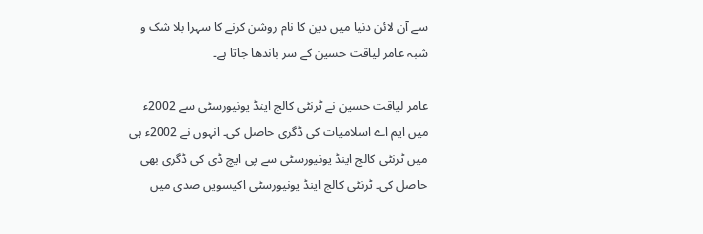سے آن لائن دنیا میں دین کا نام روشن کرنے کا سہرا بلا شک و شبہ عامر لیاقت حسین کے سر باندھا جاتا ہے۔

عامر لیاقت حسین نے ٹرنٹی کالج اینڈ یونیورسٹی سے 2002ء میں ایم اے اسلامیات کی ڈگری حاصل کی۔ انہوں نے 2002ء ہی میں ٹرنٹی کالج اینڈ یونیورسٹی سے پی ایچ ڈی کی ڈگری بھی حاصل کی۔ ٹرنٹی کالج اینڈ یونیورسٹی اکیسویں صدی میں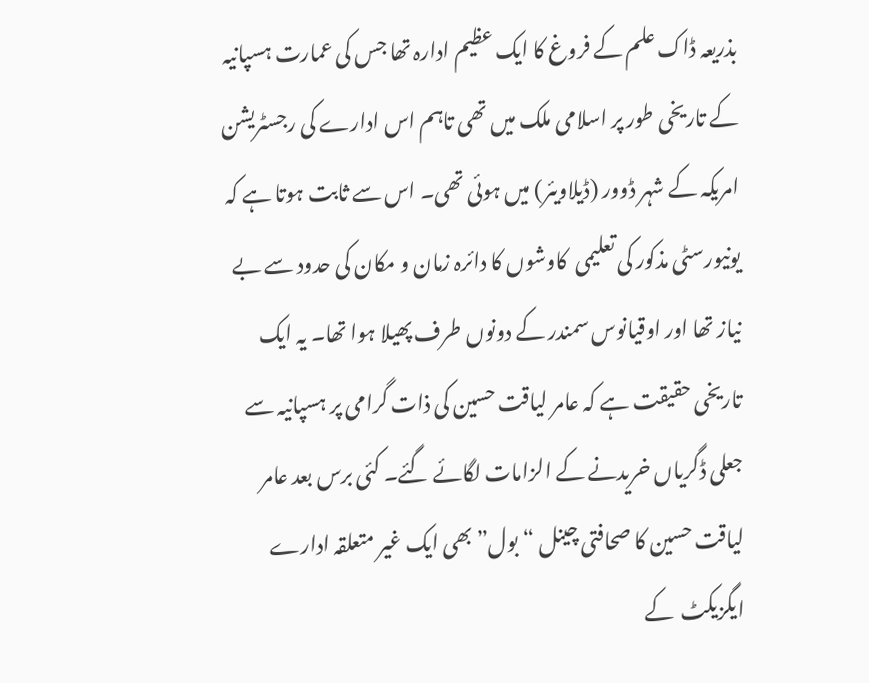بذریعہ ڈاک علم کے فروغ کا ایک عظیم ادارہ تھا جس کی عمارت ہسپانیہ کے تاریخی طور پر اسلامی ملک میں تھی تاہم اس ادارے کی رجسٹریشن امریکہ کے شہر ڈوور (ڈیلاویئر) میں ہوئی تھی۔ اس سے ثابت ہوتا ہے کہ یونیورسٹی مذکور کی تعلیمی  کاوشوں کا دائرہ زمان و مکان کی حدود سے بے نیاز تھا اور اوقیانوس سمندر کے دونوں طرف پھیلا ہوا تھا۔ یہ ایک تاریخی حقیقت ہے کہ عامر لیاقت حسین کی ذات گرامی پر ہسپانیہ سے جعلی ڈگریاں خریدنے کے الزامات لگائے گئے۔ کئی برس بعد عامر لیاقت حسین کا صحافتی چینل “بول” بھی ایک غیر متعلقہ ادارے ایگزیکٹ  کے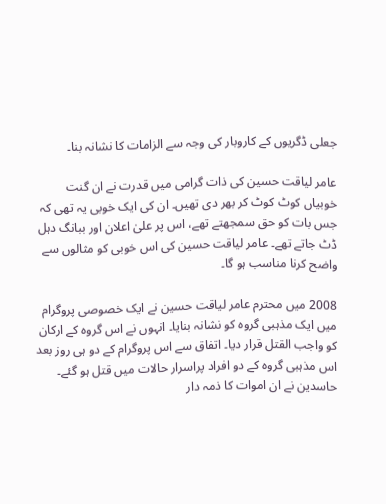جعلی ڈگریوں کے کاروبار کی وجہ سے الزامات کا نشانہ بنا۔

عامر لیاقت حسین کی ذات گرامی میں قدرت نے ان گنت خوبیاں کوٹ کوٹ کر بھر دی تھیں۔ ان کی ایک خوبی یہ تھی کہ جس بات کو حق سمجھتے تھے، اس پر علیٰ اعلان اور ببانگ دہل ڈٹ جاتے تھے۔ عامر لیاقت حسین کی اس خوبی کو مثالوں سے واضح کرنا مناسب ہو گا۔

2008 میں محترم عامر لیاقت حسین نے ایک خصوصی پروگرام میں ایک مذہبی گروہ کو نشانہ بنایا۔ انہوں نے اس گروہ کے ارکان کو واجب القتل قرار دیا۔ اتفاق سے اس پروگرام کے دو ہی روز بعد اس مذہبی گروہ کے دو افراد پراسرار حالات میں قتل ہو گئے۔ حاسدین نے ان اموات کا ذمہ دار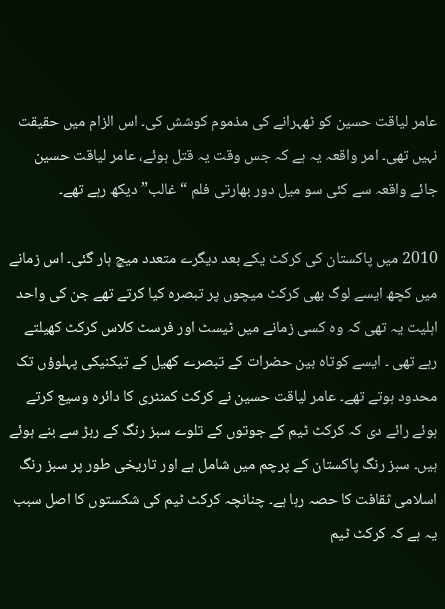عامر لیاقت حسین کو ٹھہرانے کی مذموم کوشش کی۔ اس الزام میں حقیقت نہیں تھی۔ امر واقعہ یہ ہے کہ جس وقت یہ قتل ہوئے، عامر لیاقت حسین جائے واقعہ سے کئی سو میل دور بھارتی فلم “غالب” دیکھ رہے تھے۔

2010 میں پاکستان کی کرکٹ یکے بعد دیگرے متعدد میچ ہار گئی۔ اس زمانے میں کچھ ایسے لوگ بھی کرکٹ میچوں پر تبصرہ کیا کرتے تھے جن کی واحد اہلیت یہ تھی کہ وہ کسی زمانے میں ٹیسٹ اور فرسٹ کلاس کرکٹ کھیلتے رہے تھی ۔ ایسے کوتاہ بین حضرات کے تبصرے کھیل کے تیکنیکی پہلوؤں تک محدود ہوتے تھے۔ عامر لیاقت حسین نے کرکٹ کمنٹری کا دائرہ وسیع کرتے ہوئے رائے دی کہ کرکٹ ٹیم کے جوتوں کے تلوے سبز رنگ کے ربڑ سے بنے ہوئے ہیں۔ سبز رنگ پاکستان کے پرچم میں شامل ہے اور تاریخی طور پر سبز رنگ اسلامی ثقافت کا حصہ رہا ہے۔ چنانچہ کرکٹ ٹیم کی شکستوں کا اصل سبب یہ ہے کہ کرکٹ ٹیم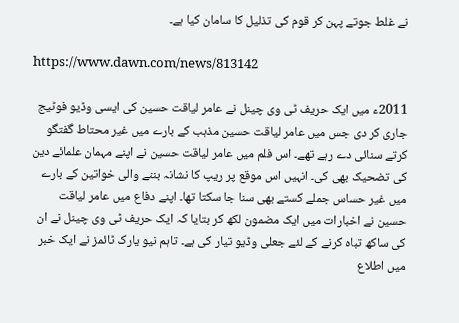نے غلط جوتے پہن کر قوم کی تذلیل کا سامان کیا ہے۔

https://www.dawn.com/news/813142

2011ء میں ایک حریف ٹی وی چینل نے عامر لیاقت حسین کی ایسی وڈیو فوٹیج جاری کر دی جس میں عامر لیاقت حسین مذہب کے بارے میں غیر محتاط گفتگو کرتے سنائی دے رہے تھے۔ اس فلم میں عامر لیاقت حسین نے اپنے مہمان علمائے دین کی تضحیک بھی کی۔ انہیں اس موقع پر ریپ کا نشانہ بننے والی خواتین کے بارے میں غیر حساس جملے کستے بھی سنا جا سکتا تھا۔ اپنے دفاع میں عامر لیاقت حسین نے اخبارات میں ایک مضمون لکھ کر بتایا کہ ایک حریف ٹی وی چینل نے ان کی ساکھ تباہ کرنے کے لئے جعلی وڈیو تیار کی ہے۔ تاہم نیو یارک ٹائمز نے ایک خبر میں اطلاع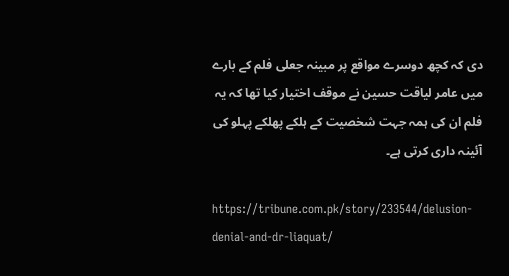دی کہ کچھ دوسرے مواقع پر مبینہ جعلی فلم کے بارے میں عامر لیاقت حسین نے موقف اختیار کیا تھا کہ یہ فلم ان کی ہمہ جہت شخصیت کے ہلکے پھلکے پہلو کی آئینہ داری کرتی ہے۔

https://tribune.com.pk/story/233544/delusion-denial-and-dr-liaquat/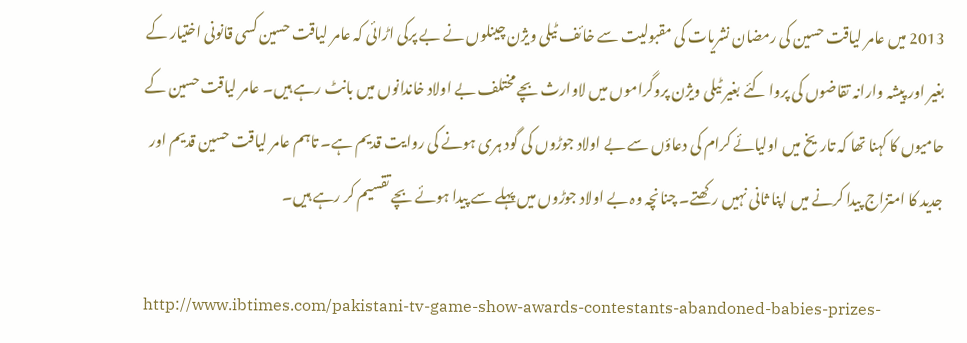2013 میں عامر لیاقت حسین کی رمضان نشریات کی مقبولیت سے خائف ٹیلی ویژن چینلوں نے بے پرکی اڑائی کہ عامر لیاقت حسین کسی قانونی اختیار کے بغیر اور پیشہ وارانہ تقاضوں کی پروا کئے بغیر ٹیلی ویژن پروگراموں میں لاوارث بچے مختلف بے اولاد خاندانوں میں بانٹ رہے ہیں۔ عامر لیاقت حسین کے حامیوں کا کہنا تھا کہ تاریخ میں اولیائے کرام کی دعاؤں سے بے اولاد جوڑوں کی گود ہری ہونے کی روایت قدیم ہے۔ تاہم عامر لیاقت حسین قدیم اور جدید کا امتزاج پیدا کرنے میں اپنا ثانی نہیں رکھتے۔ چنانچہ وہ بے اولاد جوڑوں میں پہلے سے پیدا ہوئے بچے تقسیم کر رہے ہیں۔

http://www.ibtimes.com/pakistani-tv-game-show-awards-contestants-abandoned-babies-prizes-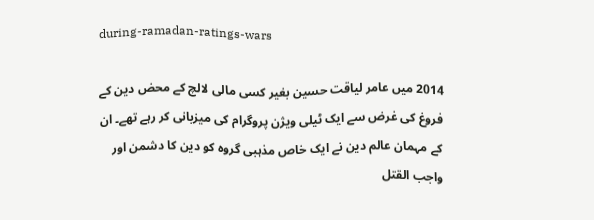during-ramadan-ratings-wars

2014 میں عامر لیاقت حسین بغیر کسی مالی لالچ کے محض دین کے فروغ کی غرض سے ایک ٹیلی ویژن پروگرام کی میزبانی کر رہے تھے۔ ان کے مہمان عالم دین نے ایک خاص مذہبی گروہ کو دین کا دشمن اور واجب القتل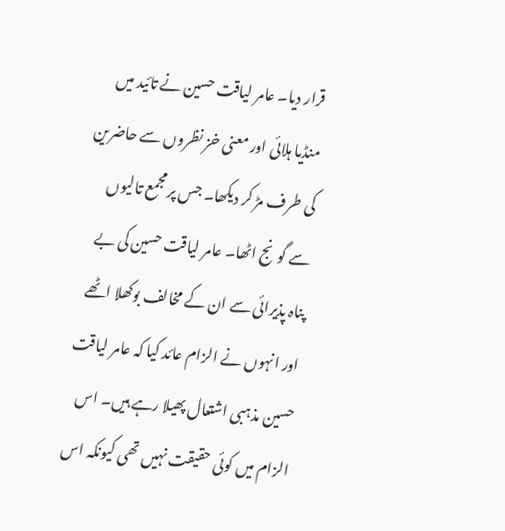قرار دیا۔ عامر لیاقت حسین نے تائید میں منڈیا ہلائی اور معنی خز نظروں سے حاضرین کی طرف مڑ کر دیکھا۔ جس پر مجمع تالیوں سے گونج اٹھا۔ عامر لیاقت حسین کی بے پناہ پذیرائی سے ان کے مخالف بوکھلا اٹھے اور انہوں نے الزام عائد کیا کہ عامر لیاقت حسین مذہبی اشتعال پھیلا رہے ہیں۔ اس الزام میں کوئی حقیقت نہیں تھی کیونکہ اس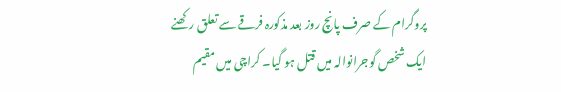پروگرام کے صرف پانچ روز بعد مذکورہ فرقے سے تعلق رکھنے ایک شخص گوجرانوالہ میں قتل ہو گیا۔ کراچی میں مقیم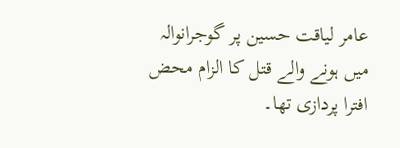عامر لیاقت حسین پر گوجرانوالہ میں ہونے والے قتل کا الزام محض افترا پردازی تھا۔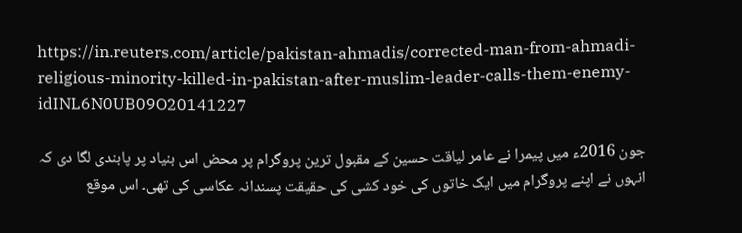https://in.reuters.com/article/pakistan-ahmadis/corrected-man-from-ahmadi-religious-minority-killed-in-pakistan-after-muslim-leader-calls-them-enemy-idINL6N0UB09O20141227

جون 2016ء میں پیمرا نے عامر لیاقت حسین کے مقبول ترین پروگرام پر محض اس بنیاد پر پابندی لگا دی کہ انہوں نے اپنے پروگرام میں ایک خاتوں کی خود کشی کی حقیقت پسندانہ عکاسی کی تھی۔ اس موقع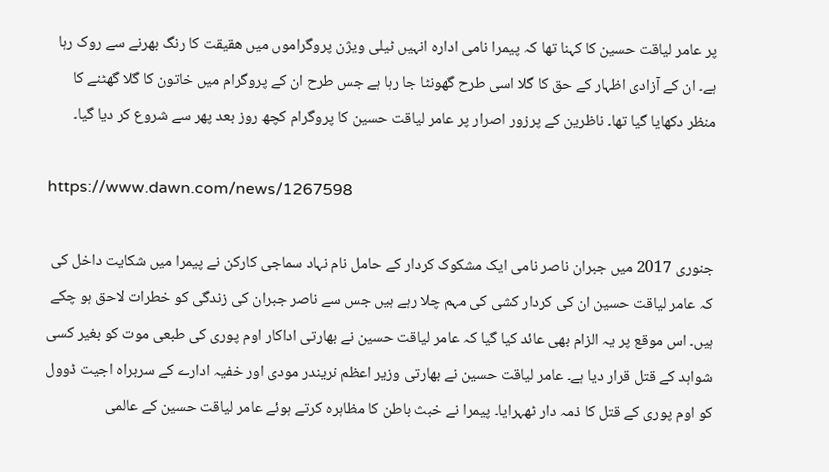پر عامر لیاقت حسین کا کہنا تھا کہ پیمرا نامی ادارہ انہیں ٹیلی ویژن پروگراموں میں ھقیقت کا رنگ بھرنے سے روک رہا ہے۔ ان کے آزادی اظہار کے حق کا گلا اسی طرح گھونٹا جا رہا ہے جس طرح ان کے پروگرام میں خاتون کا گلا گھٹنے کا منظر دکھایا گیا تھا۔ ناظرین کے پرزور اصرار پر عامر لیاقت حسین کا پروگرام کچھ روز بعد پھر سے شروع کر دیا گیا۔

https://www.dawn.com/news/1267598

جنوری 2017 میں جبران ناصر نامی ایک مشکوک کردار کے حامل نام نہاد سماجی کارکن نے پیمرا میں شکایت داخل کی کہ عامر لیاقت حسین ان کی کردار کشی کی مہم چلا رہے ہیں جس سے ناصر جبران کی زندگی کو خطرات لاحق ہو چکے ہیں۔ اس موقع پر یہ الزام بھی عائد کیا گیا کہ عامر لیاقت حسین نے بھارتی اداکار اوم پوری کی طبعی موت کو بغیر کسی شواہد کے قتل قرار دیا ہے۔ عامر لیاقت حسین نے بھارتی وزیر اعظم نریندر مودی اور خفیہ ادارے کے سربراہ اجیت ڈوول کو اوم پوری کے قتل کا ذمہ دار ٹھہرایا۔ پیمرا نے خبث باطن کا مظاہرہ کرتے ہوئے عامر لیاقت حسین کے عالمی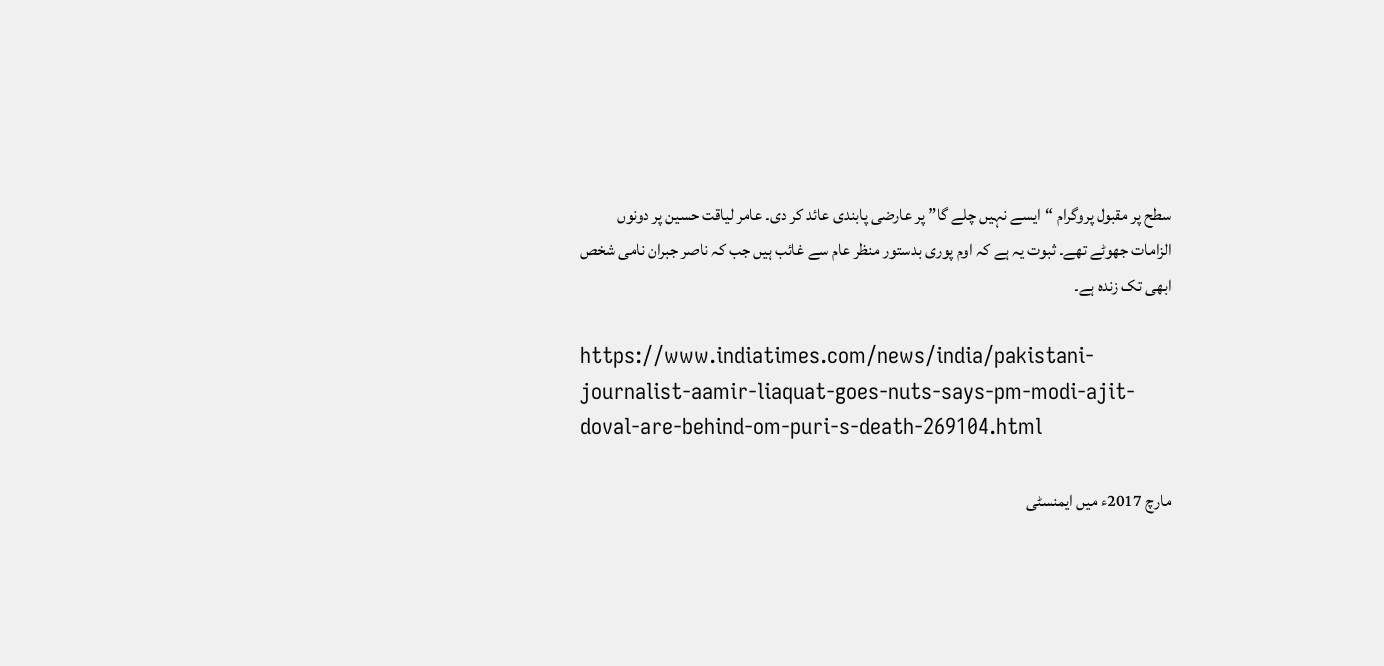سطح پر مقبول پروگرام “ایسے نہیں چلے گا” پر عارضی پابندی عائد کر دی۔ عامر لیاقت حسین پر دونوں الزامات جھوٹے تھے۔ ثبوت یہ ہے کہ اوم پوری بدستور منظر عام سے غائب ہیں جب کہ ناصر جبران نامی شخص ابھی تک زندہ ہے۔

https://www.indiatimes.com/news/india/pakistani-journalist-aamir-liaquat-goes-nuts-says-pm-modi-ajit-doval-are-behind-om-puri-s-death-269104.html

مارچ 2017ء میں ایمنسٹی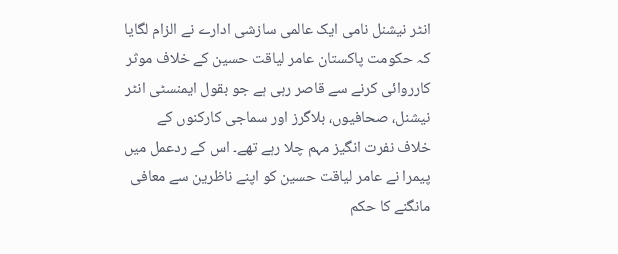انٹر نیشنل نامی ایک عالمی سازشی ادارے نے الزام لگایا کہ حکومت پاکستان عامر لیاقت حسین کے خلاف موثر کارروائی کرنے سے قاصر رہی ہے جو بقول ایمنسٹی انٹر نیشنل، صحافیوں، بلاگرز اور سماجی کارکنوں کے خلاف نفرت انگیز مہم چلا رہے تھے۔ اس کے ردعمل میں پیمرا نے عامر لیاقت حسین کو اپنے ناظرین سے معافی مانگنے کا حکم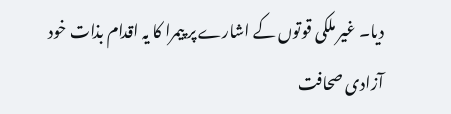دیا۔ غیر ملکی قوتوں کے اشارے پر پیمرا کا یہ اقدام بذات خود آزادی صحافت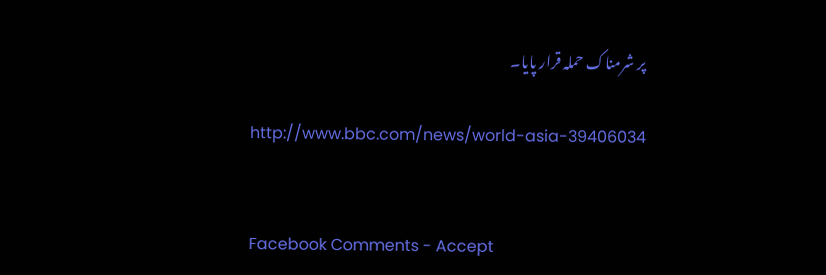پر شرمناک حملہ قرار پایا۔

http://www.bbc.com/news/world-asia-39406034


Facebook Comments - Accept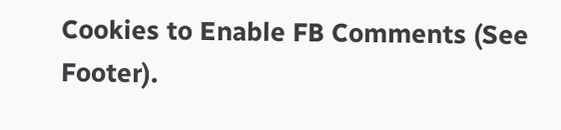Cookies to Enable FB Comments (See Footer).